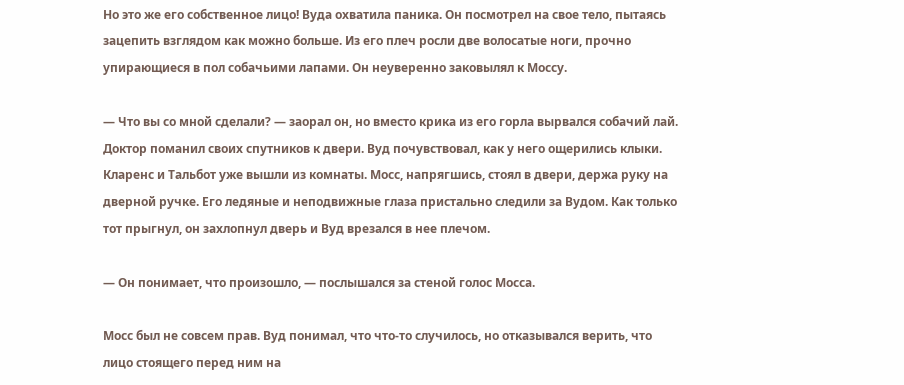Но это же его собственное лицо! Вуда охватила паника. Он посмотрел на свое тело, пытаясь зацепить взглядом как можно больше. Из его плеч росли две волосатые ноги, прочно упирающиеся в пол собачьими лапами. Он неуверенно заковылял к Моссу.

— Что вы со мной сделали? — заорал он, но вместо крика из его горла вырвался собачий лай. Доктор поманил своих спутников к двери. Вуд почувствовал, как у него ощерились клыки. Кларенс и Тальбот уже вышли из комнаты. Мосс, напрягшись, стоял в двери, держа руку на дверной ручке. Его ледяные и неподвижные глаза пристально следили за Вудом. Как только тот прыгнул, он захлопнул дверь и Вуд врезался в нее плечом.

— Он понимает, что произошло, — послышался за стеной голос Мосса.

Мосс был не совсем прав. Вуд понимал, что что-то случилось, но отказывался верить, что лицо стоящего перед ним на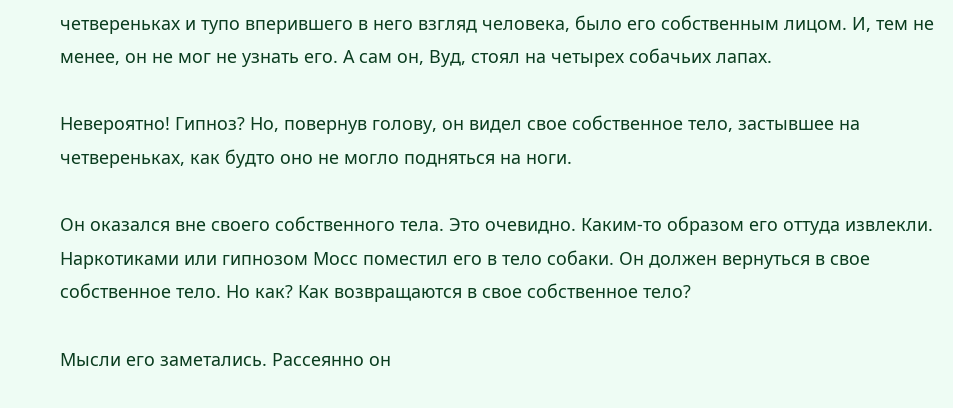четвереньках и тупо вперившего в него взгляд человека, было его собственным лицом. И, тем не менее, он не мог не узнать его. А сам он, Вуд, стоял на четырех собачьих лапах.

Невероятно! Гипноз? Но, повернув голову, он видел свое собственное тело, застывшее на четвереньках, как будто оно не могло подняться на ноги.

Он оказался вне своего собственного тела. Это очевидно. Каким-то образом его оттуда извлекли. Наркотиками или гипнозом Мосс поместил его в тело собаки. Он должен вернуться в свое собственное тело. Но как? Как возвращаются в свое собственное тело?

Мысли его заметались. Рассеянно он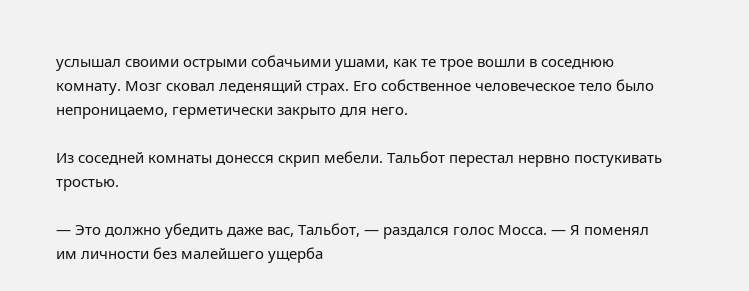услышал своими острыми собачьими ушами, как те трое вошли в соседнюю комнату. Мозг сковал леденящий страх. Его собственное человеческое тело было непроницаемо, герметически закрыто для него.

Из соседней комнаты донесся скрип мебели. Тальбот перестал нервно постукивать тростью.

— Это должно убедить даже вас, Тальбот, — раздался голос Мосса. — Я поменял им личности без малейшего ущерба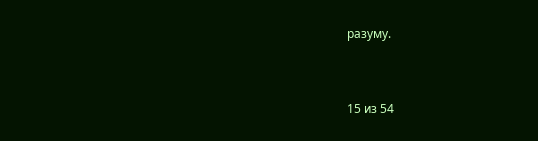разуму.



15 из 54